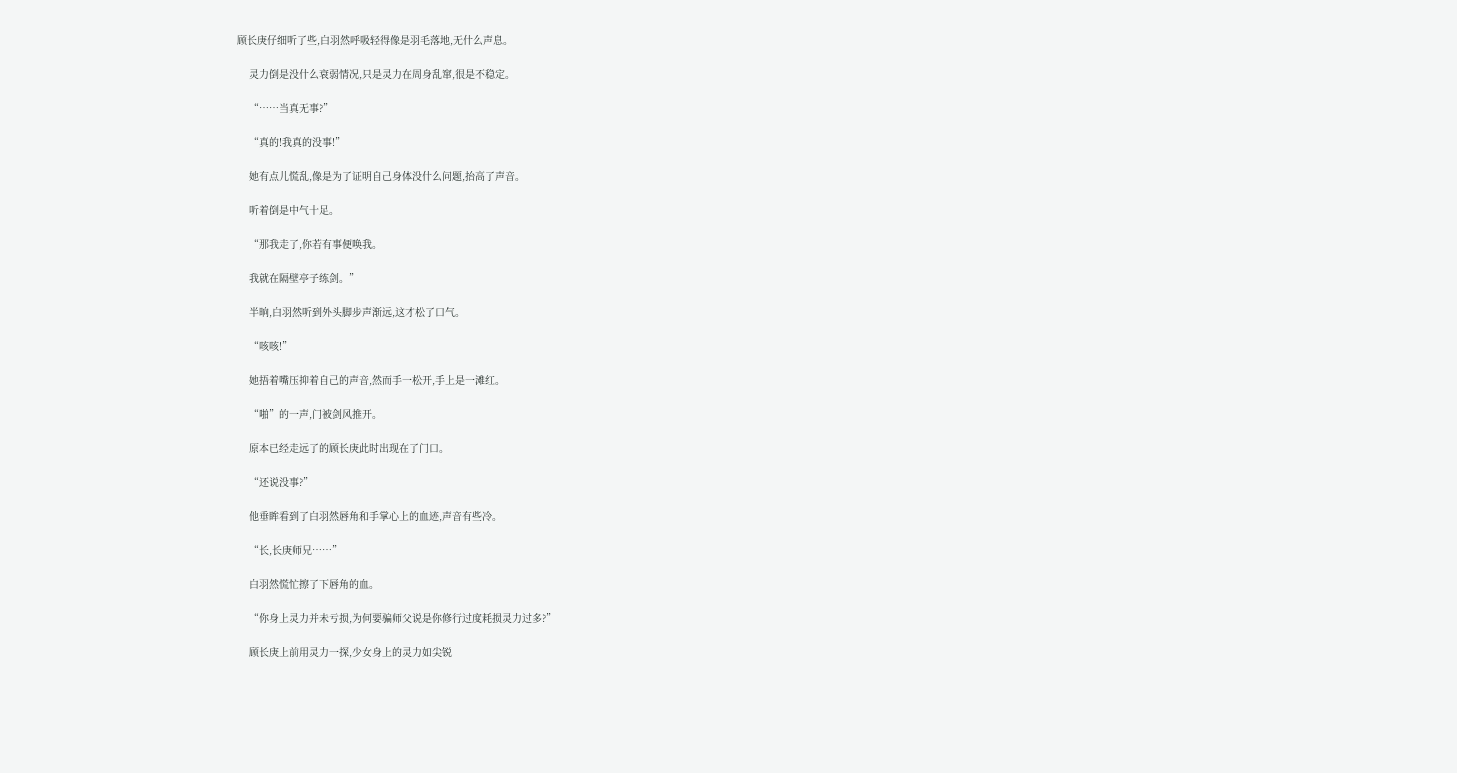顾长庚仔细听了些,白羽然呼吸轻得像是羽毛落地,无什么声息。

    灵力倒是没什么衰弱情况,只是灵力在周身乱窜,很是不稳定。

    “……当真无事?”

    “真的!我真的没事!”

    她有点儿慌乱,像是为了证明自己身体没什么问题,抬高了声音。

    听着倒是中气十足。

    “那我走了,你若有事便唤我。

    我就在隔壁亭子练剑。”

    半晌,白羽然听到外头脚步声渐远,这才松了口气。

    “咳咳!”

    她捂着嘴压抑着自己的声音,然而手一松开,手上是一滩红。

    “啪”的一声,门被剑风推开。

    原本已经走远了的顾长庚此时出现在了门口。

    “还说没事?”

    他垂眸看到了白羽然唇角和手掌心上的血迹,声音有些冷。

    “长,长庚师兄……”

    白羽然慌忙擦了下唇角的血。

    “你身上灵力并未亏损,为何要骗师父说是你修行过度耗损灵力过多?”

    顾长庚上前用灵力一探,少女身上的灵力如尖锐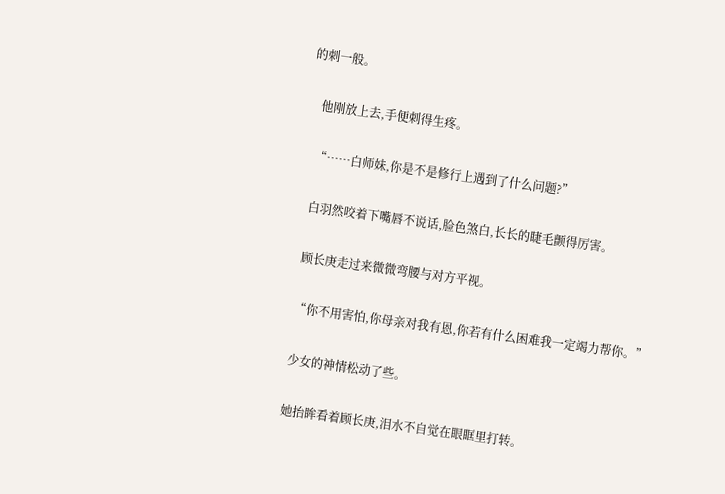的刺一般。

    他刚放上去,手便刺得生疼。

    “……白师妹,你是不是修行上遇到了什么问题?”

    白羽然咬着下嘴唇不说话,脸色煞白,长长的睫毛颤得厉害。

    顾长庚走过来微微弯腰与对方平视。

    “你不用害怕,你母亲对我有恩,你若有什么困难我一定竭力帮你。”

    少女的神情松动了些。

    她抬眸看着顾长庚,泪水不自觉在眼眶里打转。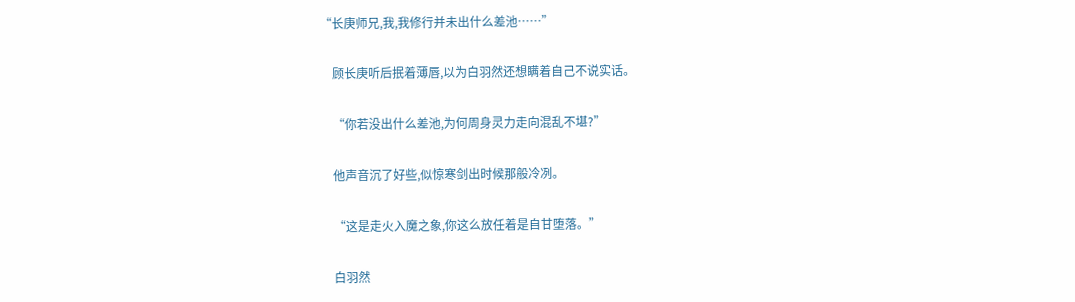“长庚师兄,我,我修行并未出什么差池……”

    顾长庚听后抿着薄唇,以为白羽然还想瞒着自己不说实话。

    “你若没出什么差池,为何周身灵力走向混乱不堪?”

    他声音沉了好些,似惊寒剑出时候那般冷冽。

    “这是走火入魔之象,你这么放任着是自甘堕落。”

    白羽然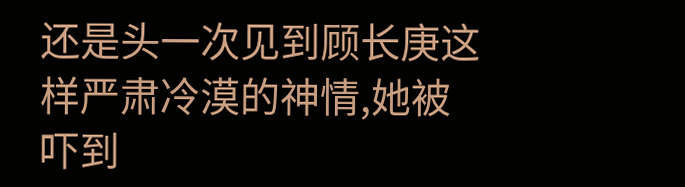还是头一次见到顾长庚这样严肃冷漠的神情,她被吓到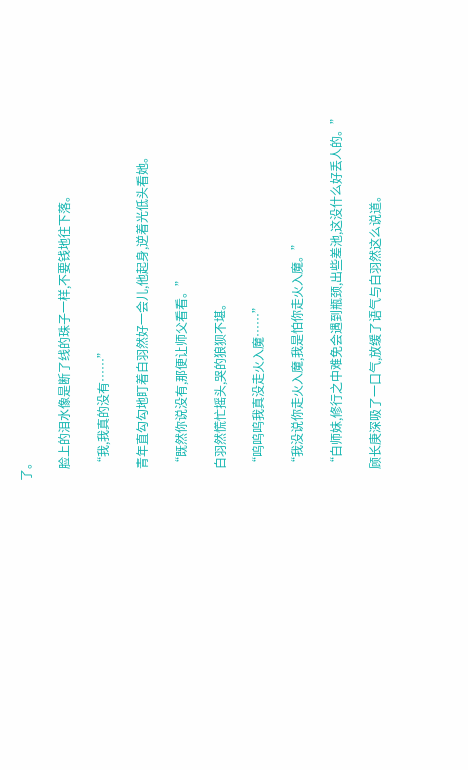了。

    脸上的泪水像是断了线的珠子一样,不要钱地往下落。

    “我,我真的没有……”

    青年直勾勾地盯着白羽然好一会儿,他起身,逆着光低头看她。

    “既然你说没有,那便让师父看看。”

    白羽然慌忙摇头,哭的狼狈不堪。

    “呜呜呜我真没走火入魔……”

    “我没说你走火入魔,我是怕你走火入魔。”

    “白师妹,修行之中难免会遇到瓶颈,出些差池,这没什么好丢人的。”

    顾长庚深吸了一口气,放缓了语气与白羽然这么说道。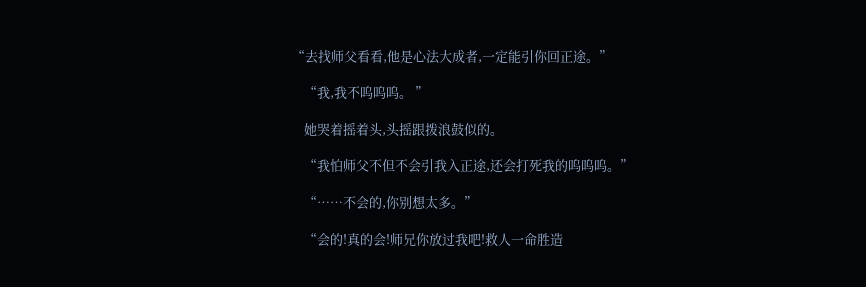“去找师父看看,他是心法大成者,一定能引你回正途。”

    “我,我不呜呜呜。 ”

    她哭着摇着头,头摇跟拨浪鼓似的。

    “我怕师父不但不会引我入正途,还会打死我的呜呜呜。”

    “……不会的,你别想太多。”

    “会的!真的会!师兄你放过我吧!救人一命胜造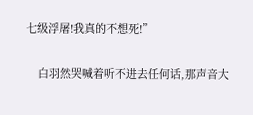七级浮屠!我真的不想死!”

    白羽然哭喊着听不进去任何话,那声音大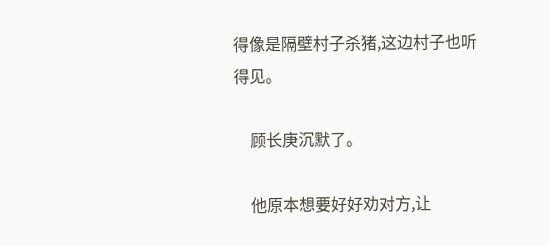得像是隔壁村子杀猪,这边村子也听得见。

    顾长庚沉默了。

    他原本想要好好劝对方,让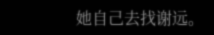她自己去找谢远。